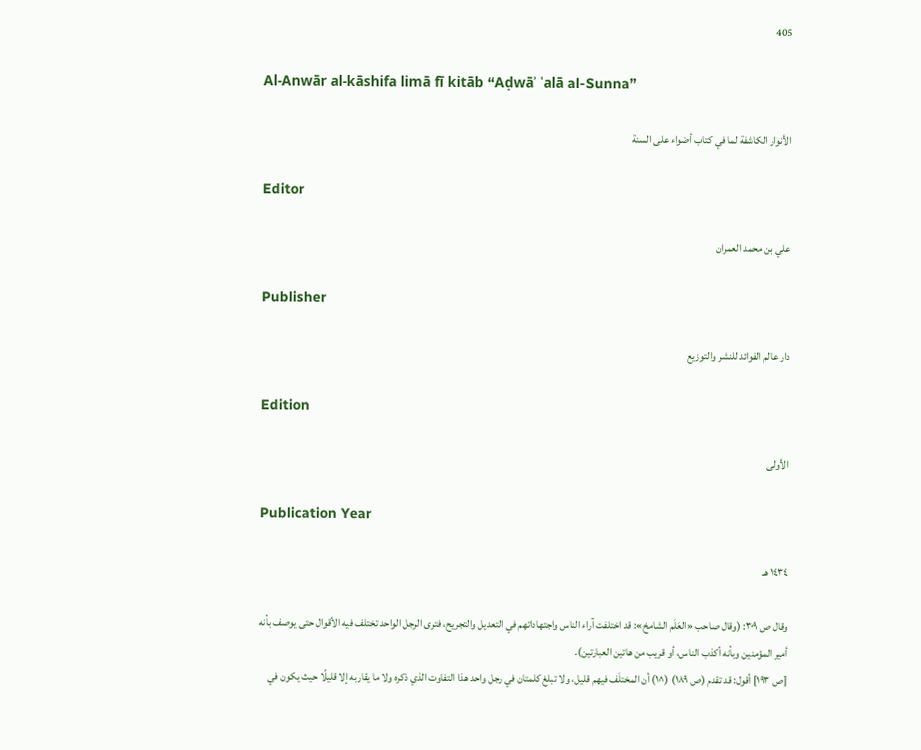405

Al-Anwār al-kāshifa limā fī kitāb “Aḍwāʾ ʿalā al-Sunna”

الأنوار الكاشفة لما في كتاب أضواء على السنة

Editor

علي بن محمد العمران

Publisher

دار عالم الفوائد للنشر والتوزيع

Edition

الأولى

Publication Year

١٤٣٤ هـ

وقال ص ٣٠٩: (وقال صاحب «العَلَم الشامخ»: قد اختلفت آراء الناس واجتهاداتهم في التعديل والتجريح، فترى الرجل الواحد تختلف فيه الأقوال حتى يوصف بأنه أمير المؤمنين وبأنه أكذب الناس، أو قريب من هاتين العبارتين).
[ص ١٩٣] أقول: قد تقدم (ص ١٨٩) (^١) أن المختلَف فيهم قليل، ولا تبلغ كلمتان في رجل واحد هذا التفاوت الذي ذكره ولا ما يقاربه إلا قليلًا حيث يكون في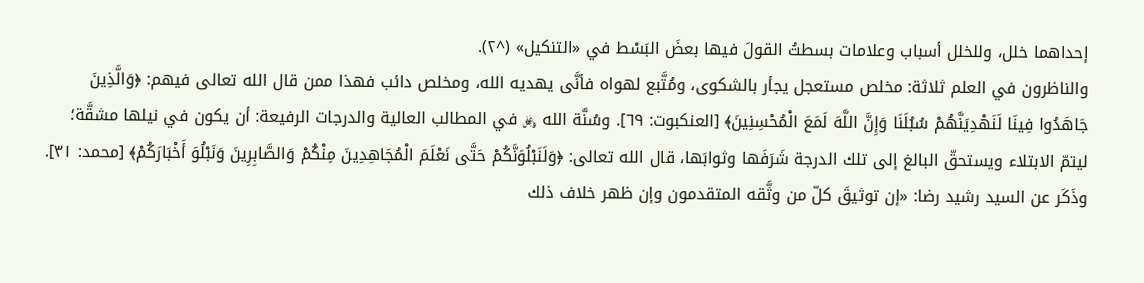إحداهما خلل، وللخلل أسباب وعلامات بسطتُ القولَ فيها بعضَ البَسْط في «التنكيل» (^٢).
والناظرون في العلم ثلاثة: مخلص مستعجل يجأر بالشكوى، ومُتَّبع لهواه فأنَّى يهديه الله، ومخلص دائب فهذا ممن قال الله تعالى فيهم: ﴿وَالَّذِينَ جَاهَدُوا فِينَا لَنَهْدِيَنَّهُمْ سُبُلَنَا وَإِنَّ اللَّهَ لَمَعَ الْمُحْسِنِينَ﴾ [العنكبوت: ٦٩]. وسُنَّة الله ﷿ في المطالب العالية والدرجات الرفيعة: أن يكون في نيلها مشقَّة؛ ليتمّ الابتلاء ويستحقّ البالغ إلى تلك الدرجة شَرَفَها وثوابَها، قال الله تعالى: ﴿وَلَنَبْلُوَنَّكُمْ حَتَّى نَعْلَمَ الْمُجَاهِدِينَ مِنْكُمْ وَالصَّابِرِينَ وَنَبْلُوَ أَخْبَارَكُمْ﴾ [محمد: ٣١].
وذَكَر عن السيد رشيد رضا: «إن توثيقَ كلّ من وثَّقه المتقدمون وإن ظهر خلاف ذلك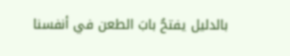بالدليل يفتحُ بابَ الطعن في أنفسنا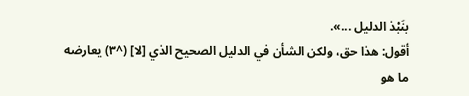بنَبْذ الدليل ...».
أقول: هذا حق، ولكن الشأن في الدليل الصحيح الذي [لا] (^٣) يعارضه ما هو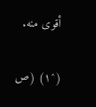أقوى منه.

(^١) (ص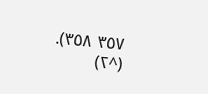٣٥٧ ٣٥٨).
(^٢)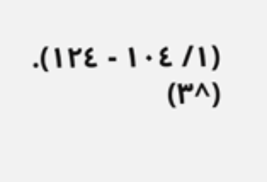(١/ ١٠٤ - ١٢٤).
(^٣)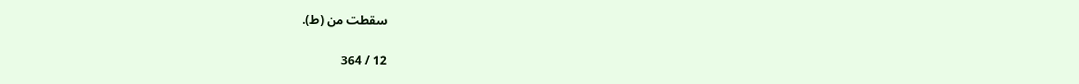سقطت من (ط).

12 / 364